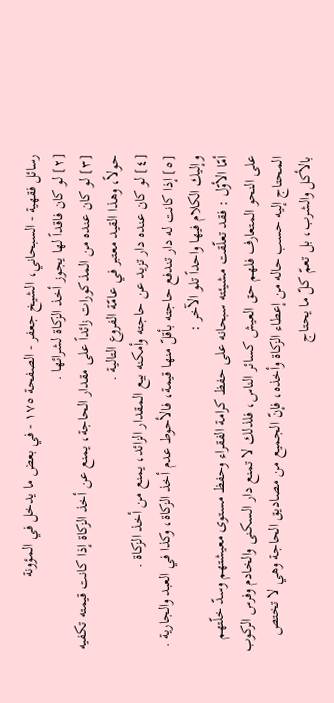رسائل فقهية - السبحاني، الشيخ جعفر - الصفحة ١٧٥ - في بعض ما يدخل في المؤونة
[٢] لو كان فاقداً لها يجوز أخذ الزكاة لشرائها .
[٣] لو كان عنده من المذكورات زائداً على مقدار الحاجة، يمنع عن أخذ الزكاة إذا كانت قيمته تكفيه حولاً، وهذا القيد معتبر في عامّة الفروع التالية .
[٤] لو كان عنده دار تزيد عن حاجته وأمكنه بيع المقدار الزائد، يمنع من أخذ الزكاة .
[٥] إذا كانت له دار تندفع حاجته بأقلّ منها قيمة، فالأحوط عدم أخذ الزكاة، وكذا في العبد والجارية .
وإليك الكلام فيها واحداً تلو الآخر :
أمّا الأوّل : فقد تعلّقت مشيئته سبحانه على حفظ كرامة الفقراء وحفظ مستوى معيشتهم وسدّ خلّتهم على النحو المتعارف فلهم حق العيش كسائر الناس، فلذلك لا تمنع دار السكنى والخادم وفرس الركوب المحتاج إليه حسب حاله من إعطاء الزكاة وأخذه، فإنّ الجميع من مصاديق الحاجة وهي لا تختص بالأكل والشرب، بل تعمّ كلّ ما يحتاج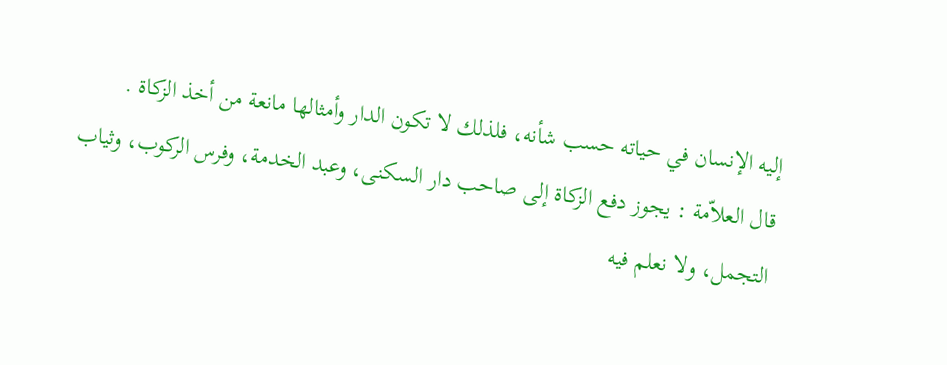إليه الإنسان في حياته حسب شأنه، فلذلك لا تكون الدار وأمثالها مانعة من أخذ الزكاة .
قال العلاّمة : يجوز دفع الزكاة إلى صاحب دار السكنى، وعبد الخدمة، وفرس الركوب، وثياب التجمل، ولا نعلم فيه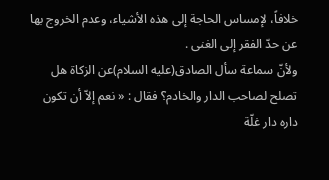خلافاً، لإمساس الحاجة إلى هذه الأشياء، وعدم الخروج بها عن حدّ الفقر إلى الغنى .
ولأنّ سماعة سأل الصادق(عليه السلام)عن الزكاة هل تصلح لصاحب الدار والخادم؟ فقال : « نعم إلاّ أن تكون داره دار غلّة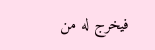فيخرج له من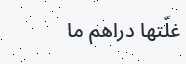غلّتها دراهم ما